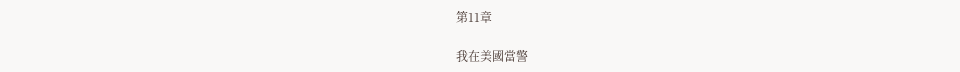第11章

我在美國當警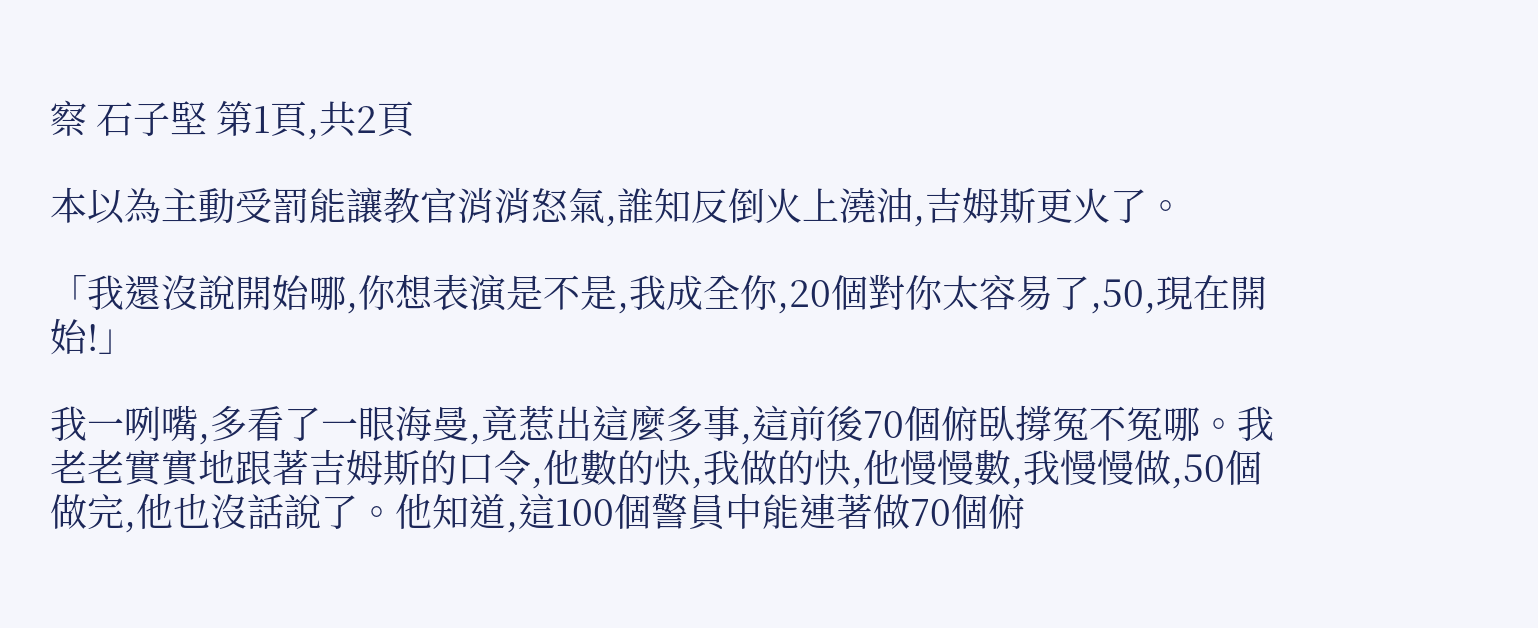察 石子堅 第1頁,共2頁

本以為主動受罰能讓教官消消怒氣,誰知反倒火上澆油,吉姆斯更火了。

「我還沒說開始哪,你想表演是不是,我成全你,20個對你太容易了,50,現在開始!」

我一咧嘴,多看了一眼海曼,竟惹出這麼多事,這前後70個俯臥撐冤不冤哪。我老老實實地跟著吉姆斯的口令,他數的快,我做的快,他慢慢數,我慢慢做,50個做完,他也沒話說了。他知道,這100個警員中能連著做70個俯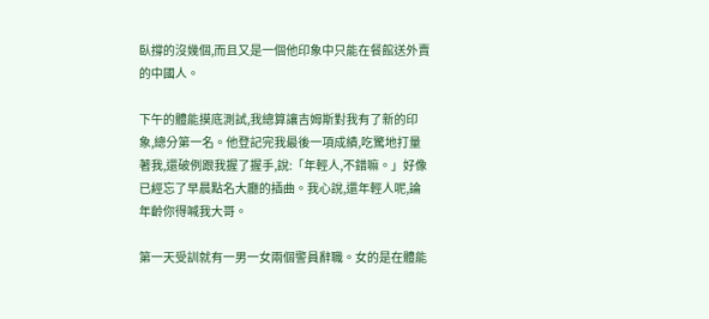臥撐的沒幾個,而且又是一個他印象中只能在餐館送外賣的中國人。

下午的體能摸底測試,我總算讓吉姆斯對我有了新的印象,總分第一名。他登記完我最後一項成績,吃驚地打量著我,還破例跟我握了握手,說:「年輕人,不錯嘛。」好像已經忘了早晨點名大廳的插曲。我心說,還年輕人呢,論年齡你得喊我大哥。

第一天受訓就有一男一女兩個警員辭職。女的是在體能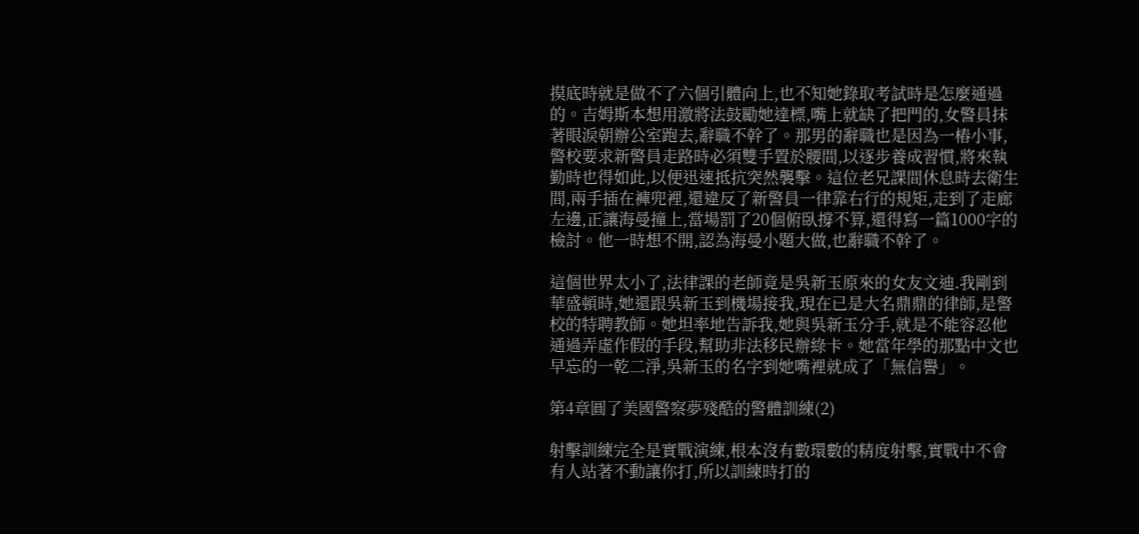摸底時就是做不了六個引體向上,也不知她錄取考試時是怎麼通過的。吉姆斯本想用激將法鼓勵她達標,嘴上就缺了把門的,女警員抹著眼淚朝辦公室跑去,辭職不幹了。那男的辭職也是因為一樁小事,警校要求新警員走路時必須雙手置於腰間,以逐步養成習慣,將來執勤時也得如此,以便迅速抵抗突然襲擊。這位老兄課間休息時去衛生間,兩手插在褲兜裡,還違反了新警員一律靠右行的規矩,走到了走廊左邊,正讓海曼撞上,當場罰了20個俯臥撐不算,還得寫一篇1000字的檢討。他一時想不開,認為海曼小題大做,也辭職不幹了。

這個世界太小了,法律課的老師竟是吳新玉原來的女友文迪.我剛到華盛頓時,她還跟吳新玉到機場接我,現在已是大名鼎鼎的律師,是警校的特聘教師。她坦率地告訴我,她與吳新玉分手,就是不能容忍他通過弄虛作假的手段,幫助非法移民辦綠卡。她當年學的那點中文也早忘的一乾二淨,吳新玉的名字到她嘴裡就成了「無信譽」。

第4章圓了美國警察夢殘酷的警體訓練(2)

射擊訓練完全是實戰演練,根本沒有數環數的精度射擊,實戰中不會有人站著不動讓你打,所以訓練時打的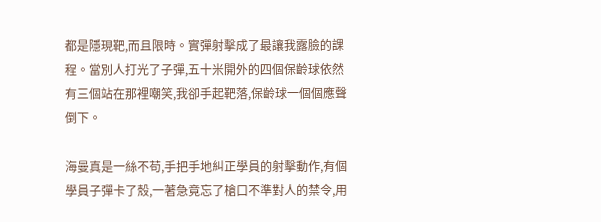都是隱現靶,而且限時。實彈射擊成了最讓我露臉的課程。當別人打光了子彈,五十米開外的四個保齡球依然有三個站在那裡嘲笑,我卻手起靶落,保齡球一個個應聲倒下。

海曼真是一絲不苟,手把手地糾正學員的射擊動作,有個學員子彈卡了殼,一著急竟忘了槍口不準對人的禁令,用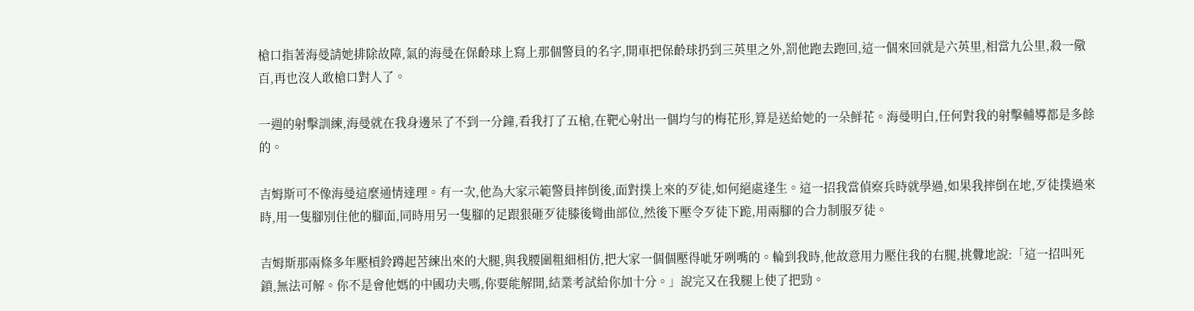槍口指著海曼請她排除故障,氣的海曼在保齡球上寫上那個警員的名字,開車把保齡球扔到三英里之外,罰他跑去跑回,這一個來回就是六英里,相當九公里,殺一儆百,再也沒人敢槍口對人了。

一週的射擊訓練,海曼就在我身邊呆了不到一分鐘,看我打了五槍,在靶心射出一個均勻的梅花形,算是送給她的一朵鮮花。海曼明白,任何對我的射擊輔導都是多餘的。

吉姆斯可不像海曼這麼通情達理。有一次,他為大家示範警員摔倒後,面對撲上來的歹徒,如何絕處逢生。這一招我當偵察兵時就學過,如果我摔倒在地,歹徒撲過來時,用一隻腳別住他的腳面,同時用另一隻腳的足跟狠砸歹徒膝後彎曲部位,然後下壓令歹徒下跪,用兩腳的合力制服歹徒。

吉姆斯那兩條多年壓槓鈴蹲起苦練出來的大腿,與我腰圍粗細相仿,把大家一個個壓得呲牙咧嘴的。輪到我時,他故意用力壓住我的右腿,挑釁地說:「這一招叫死鎖,無法可解。你不是會他媽的中國功夫嗎,你要能解開,結業考試給你加十分。」說完又在我腿上使了把勁。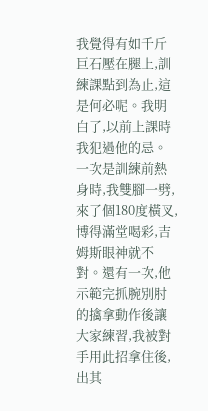我覺得有如千斤巨石壓在腿上,訓練課點到為止,這是何必呢。我明白了,以前上課時我犯過他的忌。一次是訓練前熱身時,我雙腳一劈,來了個180度橫叉,博得滿堂喝彩,吉姆斯眼神就不對。還有一次,他示範完抓腕別肘的擒拿動作後讓大家練習,我被對手用此招拿住後,出其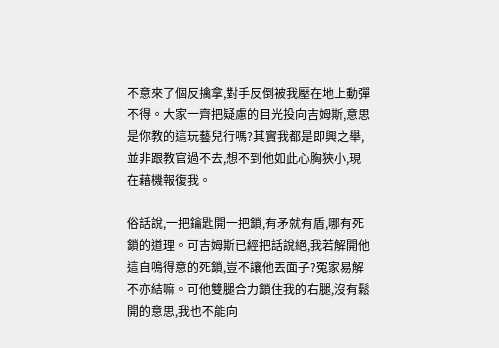不意來了個反擒拿,對手反倒被我壓在地上動彈不得。大家一齊把疑慮的目光投向吉姆斯,意思是你教的這玩藝兒行嗎?其實我都是即興之舉,並非跟教官過不去,想不到他如此心胸狹小,現在藉機報復我。

俗話說,一把鑰匙開一把鎖,有矛就有盾,哪有死鎖的道理。可吉姆斯已經把話說絕,我若解開他這自鳴得意的死鎖,豈不讓他丟面子?冤家易解不亦結嘛。可他雙腿合力鎖住我的右腿,沒有鬆開的意思,我也不能向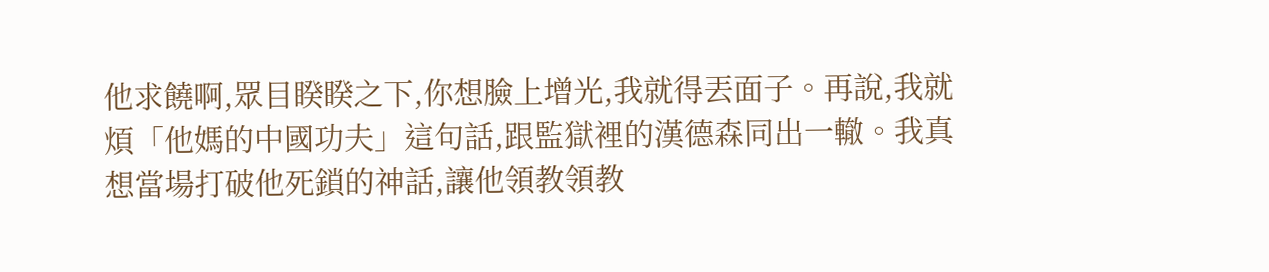他求饒啊,眾目睽睽之下,你想臉上增光,我就得丟面子。再說,我就煩「他媽的中國功夫」這句話,跟監獄裡的漢德森同出一轍。我真想當場打破他死鎖的神話,讓他領教領教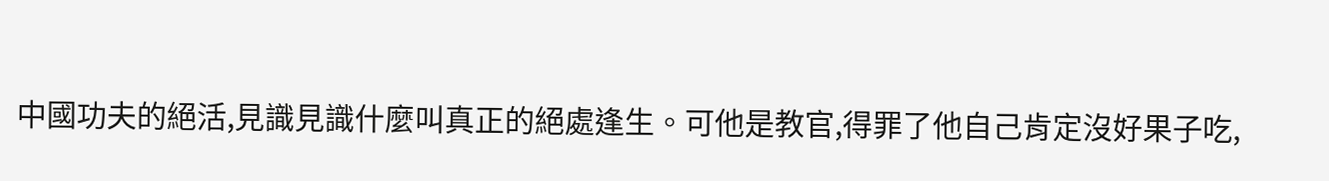中國功夫的絕活,見識見識什麼叫真正的絕處逢生。可他是教官,得罪了他自己肯定沒好果子吃,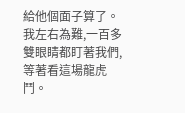給他個面子算了。我左右為難,一百多雙眼睛都盯著我們,等著看這場龍虎鬥。